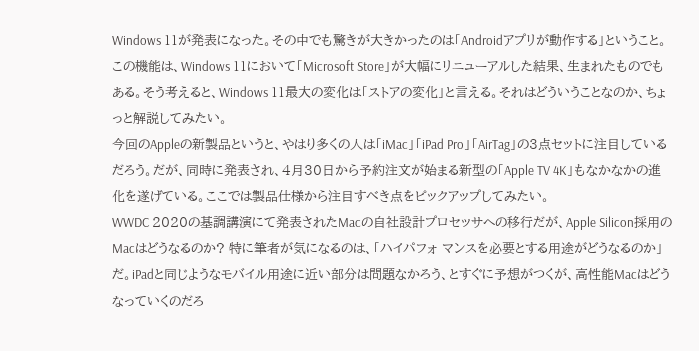Windows 11が発表になった。その中でも驚きが大きかったのは「Androidアプリが動作する」ということ。この機能は、Windows 11において「Microsoft Store」が大幅にリニューアルした結果、生まれたものでもある。そう考えると、Windows 11最大の変化は「ストアの変化」と言える。それはどういうことなのか、ちょっと解説してみたい。
今回のAppleの新製品というと、やはり多くの人は「iMac」「iPad Pro」「AirTag」の3点セットに注目しているだろう。だが、同時に発表され、4月30日から予約注文が始まる新型の「Apple TV 4K」もなかなかの進化を遂げている。ここでは製品仕様から注目すべき点をピックアップしてみたい。
WWDC 2020の基調講演にて発表されたMacの自社設計プロセッサへの移行だが、Apple Silicon採用のMacはどうなるのか? 特に筆者が気になるのは、「ハイパフォ マンスを必要とする用途がどうなるのか」だ。iPadと同じようなモバイル用途に近い部分は問題なかろう、とすぐに予想がつくが、高性能Macはどうなっていくのだろ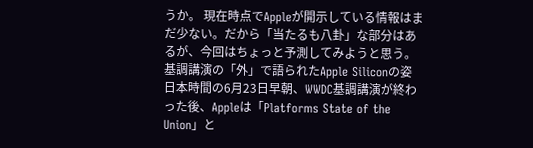うか。 現在時点でAppleが開示している情報はまだ少ない。だから「当たるも八卦」な部分はあるが、今回はちょっと予測してみようと思う。 基調講演の「外」で語られたApple Siliconの姿 日本時間の6月23日早朝、WWDC基調講演が終わった後、Appleは「Platforms State of the Union」と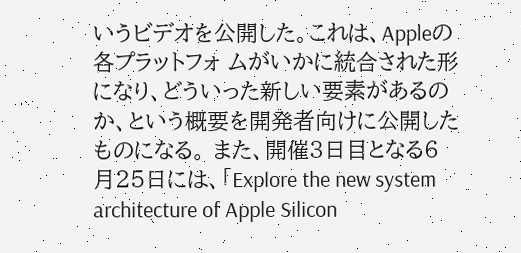いうビデオを公開した。これは、Appleの各プラットフォ ムがいかに統合された形になり、どういった新しい要素があるのか、という概要を開発者向けに公開したものになる。 また、開催3日目となる6月25日には、「Explore the new system architecture of Apple Silicon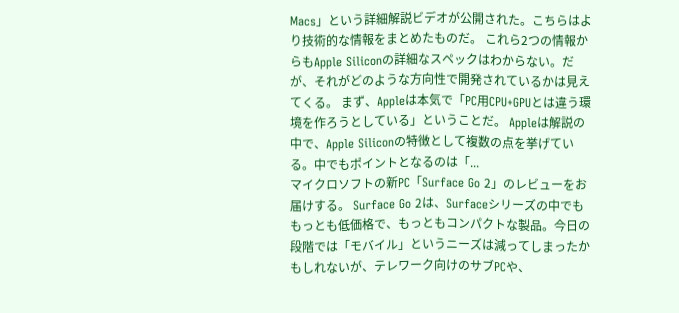Macs」という詳細解説ビデオが公開された。こちらはより技術的な情報をまとめたものだ。 これら2つの情報からもApple Siliconの詳細なスペックはわからない。だが、それがどのような方向性で開発されているかは見えてくる。 まず、Appleは本気で「PC用CPU+GPUとは違う環境を作ろうとしている」ということだ。 Appleは解説の中で、Apple Siliconの特徴として複数の点を挙げている。中でもポイントとなるのは「...
マイクロソフトの新PC「Surface Go 2」のレビューをお届けする。 Surface Go 2は、Surfaceシリーズの中でももっとも低価格で、もっともコンパクトな製品。今日の段階では「モバイル」というニーズは減ってしまったかもしれないが、テレワーク向けのサブPCや、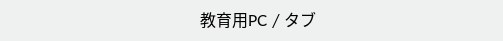教育用PC / タブ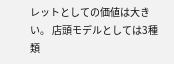レットとしての価値は大きい。 店頭モデルとしては3種類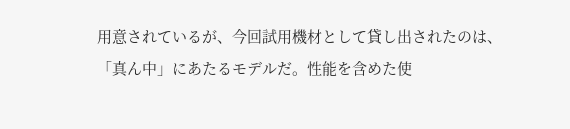用意されているが、今回試用機材として貸し出されたのは、「真ん中」にあたるモデルだ。性能を含めた使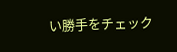い勝手をチェック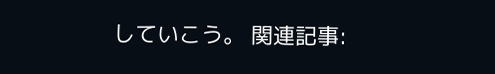していこう。 関連記事: